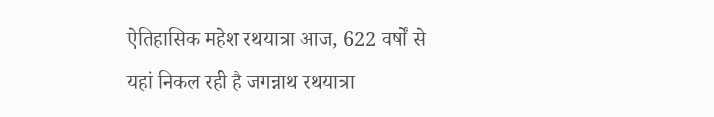ऐतिहासिक महेश रथयात्रा आज, 622 वर्षों से यहां निकल रही है जगन्नाथ रथयात्रा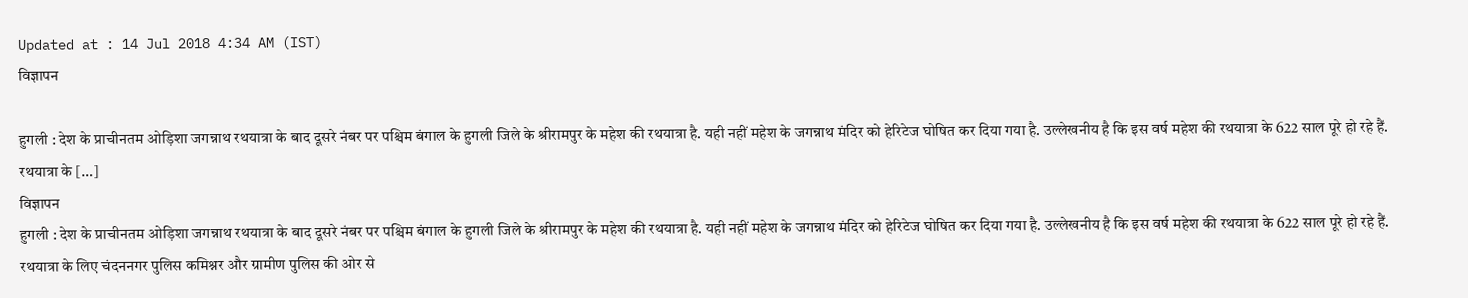Updated at : 14 Jul 2018 4:34 AM (IST)
विज्ञापन

हुगली : देश के प्राचीनतम ओड़िशा जगन्नाथ रथयात्रा के बाद दूसरे नंबर पर पश्चिम बंगाल के हुगली जिले के श्रीरामपुर के महेश की रथयात्रा है. यही नहीं महेश के जगन्नाथ मंदिर को हेरिटेज घोषित कर दिया गया है. उल्लेखनीय है कि इस वर्ष महेश की रथयात्रा के 622 साल पूरे हो रहे हैं. रथयात्रा के […]
विज्ञापन
हुगली : देश के प्राचीनतम ओड़िशा जगन्नाथ रथयात्रा के बाद दूसरे नंबर पर पश्चिम बंगाल के हुगली जिले के श्रीरामपुर के महेश की रथयात्रा है. यही नहीं महेश के जगन्नाथ मंदिर को हेरिटेज घोषित कर दिया गया है. उल्लेखनीय है कि इस वर्ष महेश की रथयात्रा के 622 साल पूरे हो रहे हैं. रथयात्रा के लिए चंदननगर पुलिस कमिश्नर और ग्रामीण पुलिस की ओर से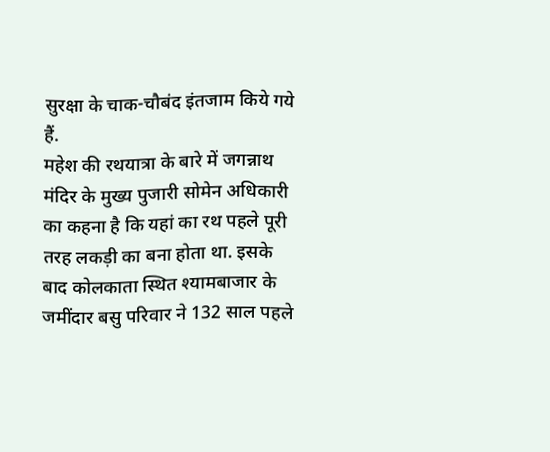सुरक्षा के चाक-चौबंद इंतजाम किये गये हैं.
महेश की रथयात्रा के बारे में जगन्नाथ मंदिर के मुख्य पुजारी सोमेन अधिकारी का कहना है कि यहां का रथ पहले पूरी तरह लकड़ी का बना होता था. इसके बाद कोलकाता स्थित श्यामबाजार के जमींदार बसु परिवार ने 132 साल पहले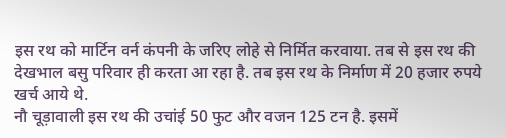इस रथ को मार्टिन वर्न कंपनी के जरिए लोहे से निर्मित करवाया. तब से इस रथ की देखभाल बसु परिवार ही करता आ रहा है. तब इस रथ के निर्माण में 20 हजार रुपये खर्च आये थे.
नौ चूड़ावाली इस रथ की उचांई 50 फुट और वजन 125 टन है. इसमें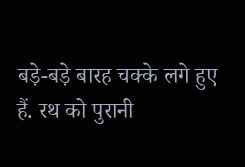बड़े-बड़े बारह चक्के लगे हुए हैं. रथ को पुरानी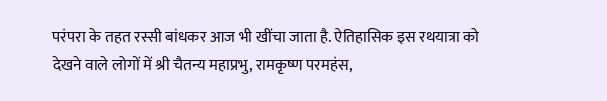परंपरा के तहत रस्सी बांधकर आज भी खींचा जाता है. ऐतिहासिक इस रथयात्रा को देखने वाले लोगों में श्री चैतन्य महाप्रभु, रामकृष्ण परमहंस,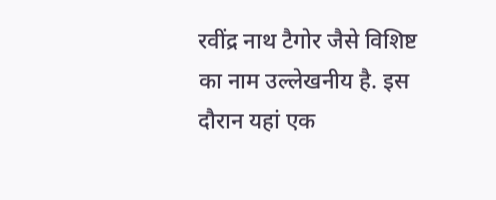रवींद्र नाथ टैगोर जैसे विशिष्ट का नाम उल्लेखनीय है. इस दौरान यहां एक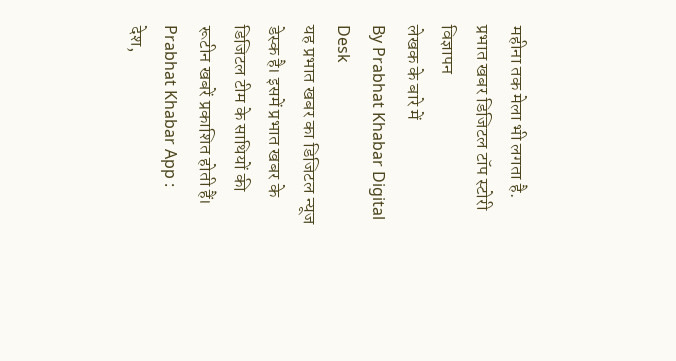महीना तक मेला भी लगता है.
प्रभात खबर डिजिटल टॉप स्टोरी
विज्ञापन
लेखक के बारे में
By Prabhat Khabar Digital Desk
यह प्रभात खबर का डिजिटल न्यूज डेस्क है। इसमें प्रभात खबर के डिजिटल टीम के साथियों की रूटीन खबरें प्रकाशित होती हैं।
Prabhat Khabar App :
देश,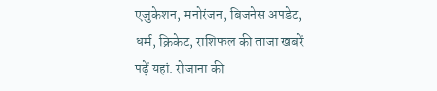एजुकेशन, मनोरंजन, बिजनेस अपडेट, धर्म, क्रिकेट, राशिफल की ताजा खबरें पढ़ें यहां. रोजाना की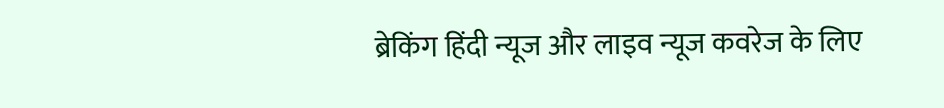ब्रेकिंग हिंदी न्यूज और लाइव न्यूज कवरेज के लिए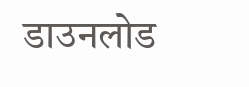डाउनलोड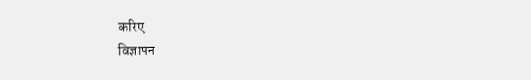करिए
विज्ञापन